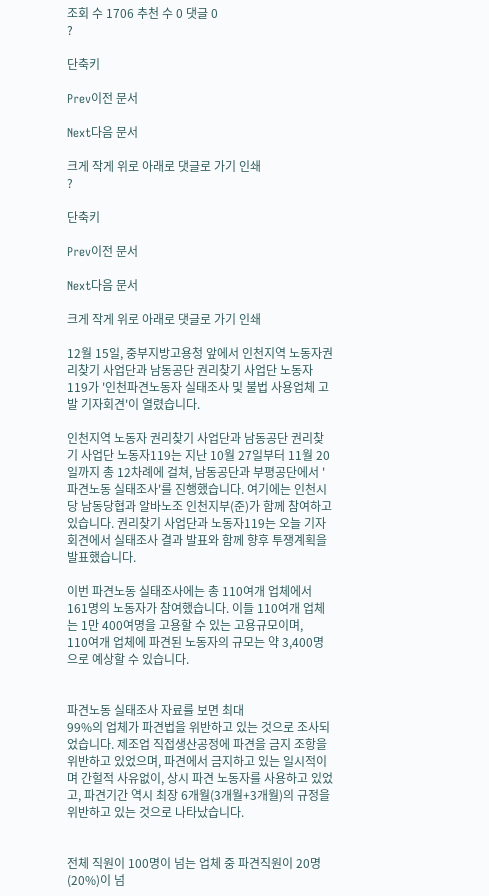조회 수 1706 추천 수 0 댓글 0
?

단축키

Prev이전 문서

Next다음 문서

크게 작게 위로 아래로 댓글로 가기 인쇄
?

단축키

Prev이전 문서

Next다음 문서

크게 작게 위로 아래로 댓글로 가기 인쇄

12월 15일, 중부지방고용청 앞에서 인천지역 노동자권리찾기 사업단과 남동공단 권리찾기 사업단 노동자 119가 '인천파견노동자 실태조사 및 불법 사용업체 고발 기자회견'이 열렸습니다.

인천지역 노동자 권리찾기 사업단과 남동공단 권리찾기 사업단 노동자119는 지난 10월 27일부터 11월 20일까지 총 12차례에 걸쳐, 남동공단과 부평공단에서 '파견노동 실태조사'를 진행했습니다. 여기에는 인천시당 남동당협과 알바노조 인천지부(준)가 함께 참여하고 있습니다. 권리찾기 사업단과 노동자119는 오늘 기자회견에서 실태조사 결과 발표와 함께 향후 투쟁계획을 발표했습니다.

이번 파견노동 실태조사에는 총 110여개 업체에서 161명의 노동자가 참여했습니다. 이들 110여개 업체는 1만 400여명을 고용할 수 있는 고용규모이며,
110여개 업체에 파견된 노동자의 규모는 약 3,400명으로 예상할 수 있습니다.


파견노동 실태조사 자료를 보면 최대
99%의 업체가 파견법을 위반하고 있는 것으로 조사되었습니다. 제조업 직접생산공정에 파견을 금지 조항을 위반하고 있었으며, 파견에서 금지하고 있는 일시적이며 간헐적 사유없이, 상시 파견 노동자를 사용하고 있었고, 파견기간 역시 최장 6개월(3개월+3개월)의 규정을 위반하고 있는 것으로 나타났습니다.


전체 직원이 100명이 넘는 업체 중 파견직원이 20명(20%)이 넘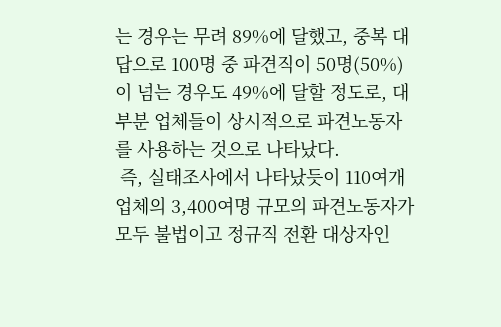는 경우는 무려 89%에 달했고, 중복 대답으로 100명 중 파견직이 50명(50%)이 넘는 경우도 49%에 달할 정도로, 대부분 업체들이 상시적으로 파견노동자를 사용하는 것으로 나타났다.
 즉, 실태조사에서 나타났듯이 110여개 업체의 3,400여명 규모의 파견노동자가 모두 불법이고 정규직 전환 대상자인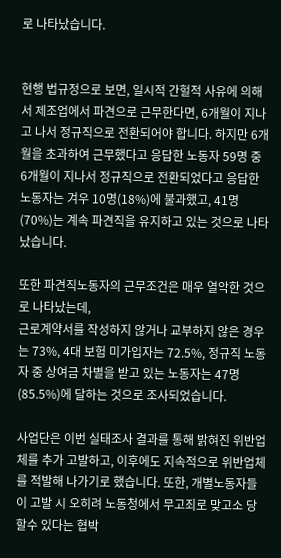로 나타났습니다.


현행 법규정으로 보면, 일시적 간헐적 사유에 의해서 제조업에서 파견으로 근무한다면, 6개월이 지나고 나서 정규직으로 전환되어야 합니다. 하지만 6개월을 초과하여 근무했다고 응답한 노동자 59명 중 6개월이 지나서 정규직으로 전환되었다고 응답한 노동자는 겨우 10명(18%)에 불과했고, 41명(70%)는 계속 파견직을 유지하고 있는 것으로 나타났습니다.

또한 파견직노동자의 근무조건은 매우 열악한 것으로 나타났는데,
근로계약서를 작성하지 않거나 교부하지 않은 경우는 73%, 4대 보험 미가입자는 72.5%, 정규직 노동자 중 상여금 차별을 받고 있는 노동자는 47명(85.5%)에 달하는 것으로 조사되었습니다.

사업단은 이번 실태조사 결과를 통해 밝혀진 위반업체를 추가 고발하고, 이후에도 지속적으로 위반업체를 적발해 나가기로 했습니다. 또한, 개별노동자들이 고발 시 오히려 노동청에서 무고죄로 맞고소 당할수 있다는 협박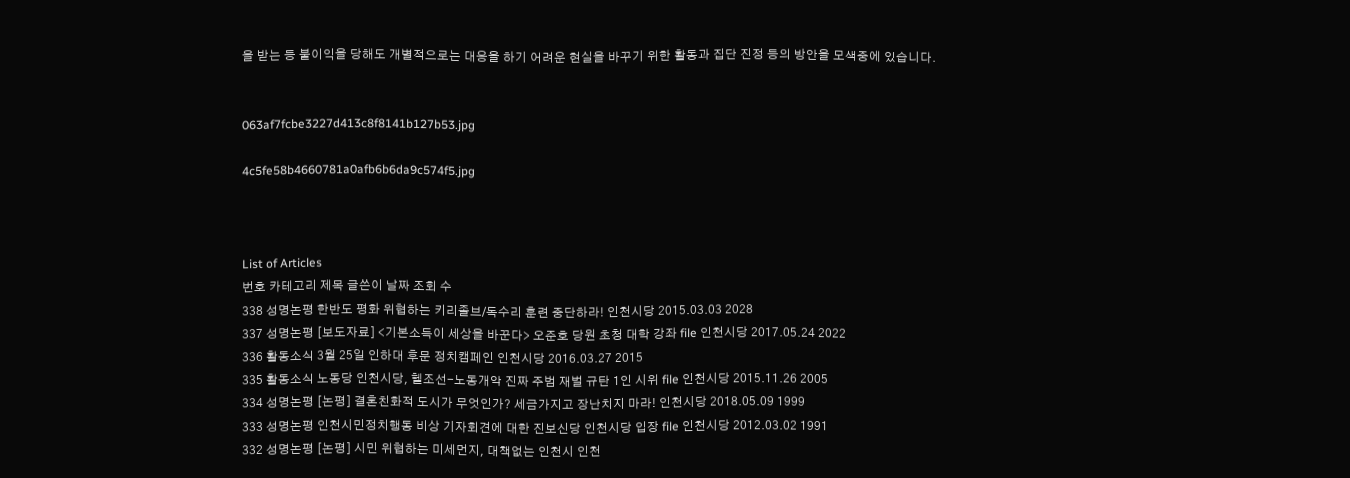을 받는 등 불이익을 당해도 개별적으로는 대응을 하기 어려운 현실을 바꾸기 위한 활동과 집단 진정 등의 방안을 모색중에 있습니다.


063af7fcbe3227d413c8f8141b127b53.jpg

4c5fe58b4660781a0afb6b6da9c574f5.jpg



List of Articles
번호 카테고리 제목 글쓴이 날짜 조회 수
338 성명논평 한반도 평화 위협하는 키리졸브/독수리 훈련 중단하라! 인천시당 2015.03.03 2028
337 성명논평 [보도자료] <기본소득이 세상을 바꾼다> 오준호 당원 초청 대학 강좌 file 인천시당 2017.05.24 2022
336 활동소식 3월 25일 인하대 후문 정치캠페인 인천시당 2016.03.27 2015
335 활동소식 노동당 인천시당, 헬조선-노동개악 진짜 주범 재벌 규탄 1인 시위 file 인천시당 2015.11.26 2005
334 성명논평 [논평] 결혼친화적 도시가 무엇인가? 세금가지고 장난치지 마라! 인천시당 2018.05.09 1999
333 성명논평 인천시민정치행동 비상 기자회견에 대한 진보신당 인천시당 입장 file 인천시당 2012.03.02 1991
332 성명논평 [논평] 시민 위협하는 미세먼지, 대책없는 인천시 인천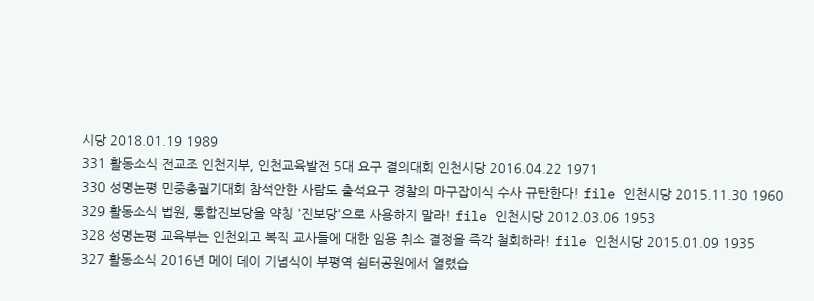시당 2018.01.19 1989
331 활동소식 전교조 인천지부, 인천교육발전 5대 요구 결의대회 인천시당 2016.04.22 1971
330 성명논평 민중총궐기대회 참석안한 사람도 출석요구 경찰의 마구잡이식 수사 규탄한다! file 인천시당 2015.11.30 1960
329 활동소식 법원, 통합진보당을 약칭 '진보당'으로 사용하지 말라! file 인천시당 2012.03.06 1953
328 성명논평 교육부는 인천외고 복직 교사들에 대한 임용 취소 결정을 즉각 철회하라! file 인천시당 2015.01.09 1935
327 활동소식 2016년 메이 데이 기념식이 부평역 쉼터공원에서 열렸습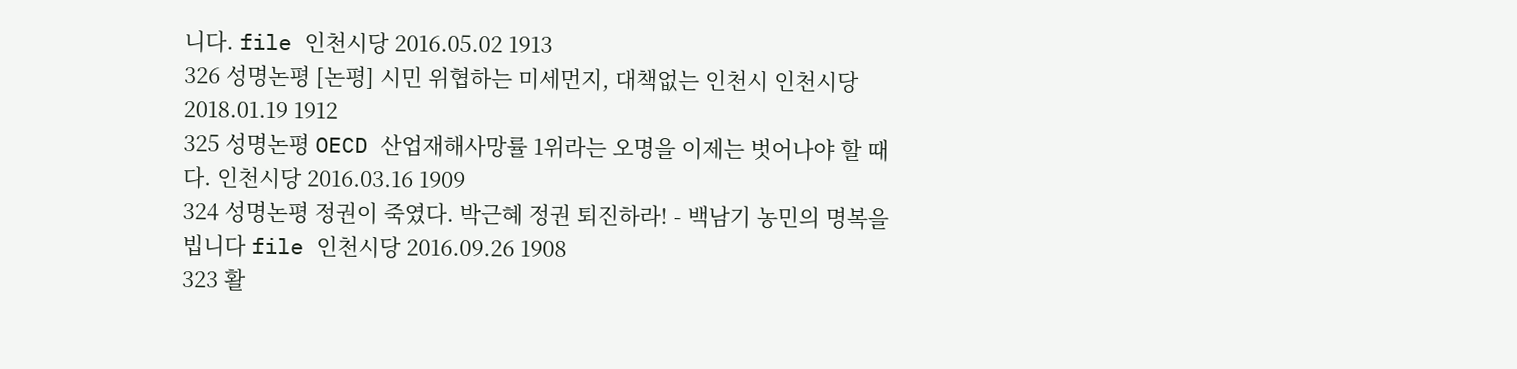니다. file 인천시당 2016.05.02 1913
326 성명논평 [논평] 시민 위협하는 미세먼지, 대책없는 인천시 인천시당 2018.01.19 1912
325 성명논평 OECD 산업재해사망률 1위라는 오명을 이제는 벗어나야 할 때다. 인천시당 2016.03.16 1909
324 성명논평 정권이 죽였다. 박근혜 정권 퇴진하라! - 백남기 농민의 명복을 빕니다 file 인천시당 2016.09.26 1908
323 활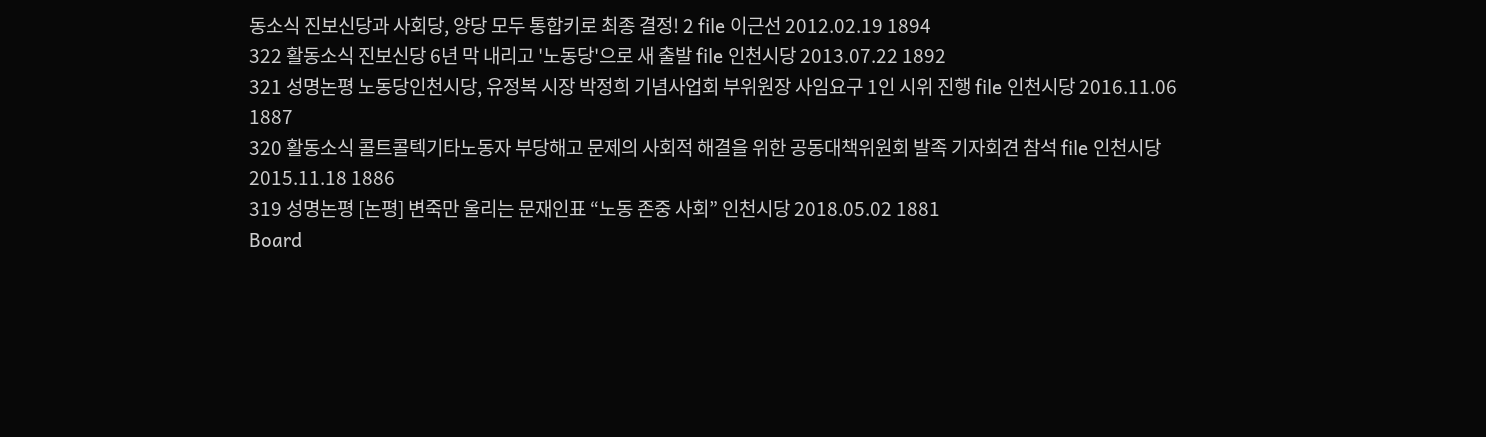동소식 진보신당과 사회당, 양당 모두 통합키로 최종 결정! 2 file 이근선 2012.02.19 1894
322 활동소식 진보신당 6년 막 내리고 '노동당'으로 새 출발 file 인천시당 2013.07.22 1892
321 성명논평 노동당인천시당, 유정복 시장 박정희 기념사업회 부위원장 사임요구 1인 시위 진행 file 인천시당 2016.11.06 1887
320 활동소식 콜트콜텍기타노동자 부당해고 문제의 사회적 해결을 위한 공동대책위원회 발족 기자회견 참석 file 인천시당 2015.11.18 1886
319 성명논평 [논평] 변죽만 울리는 문재인표 “노동 존중 사회” 인천시당 2018.05.02 1881
Board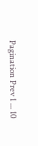Pagination Prev 1 ... 10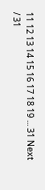11 12 13 14 15 16 17 18 19 ... 31 Next
/ 31